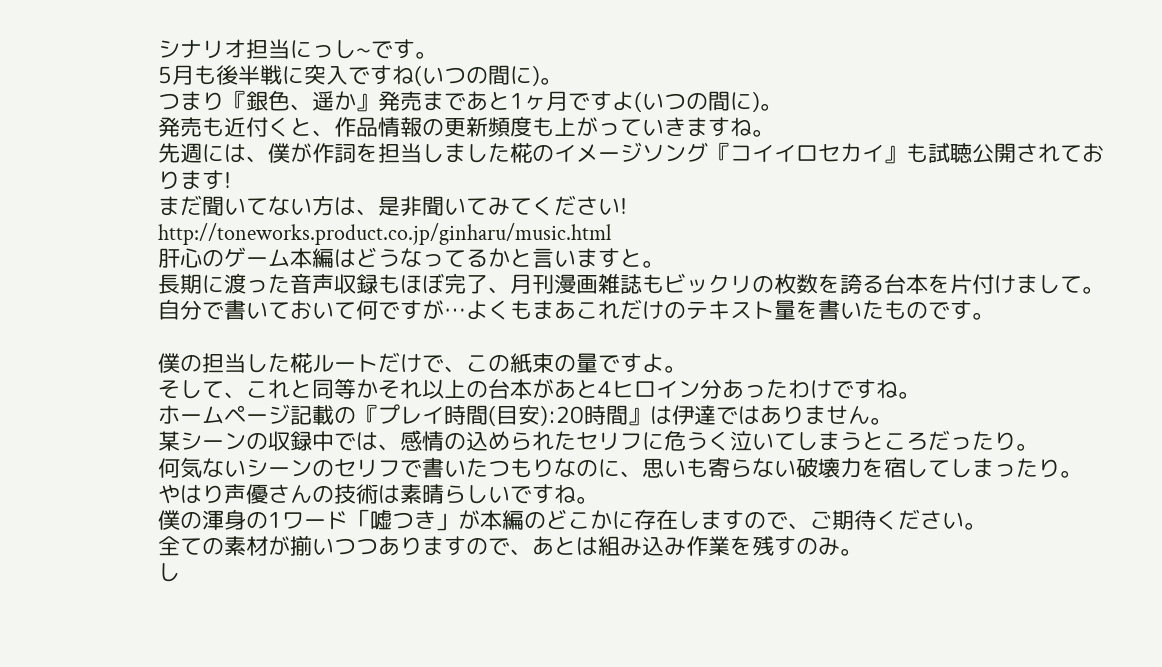シナリオ担当にっし~です。
5月も後半戦に突入ですね(いつの間に)。
つまり『銀色、遥か』発売まであと1ヶ月ですよ(いつの間に)。
発売も近付くと、作品情報の更新頻度も上がっていきますね。
先週には、僕が作詞を担当しました椛のイメージソング『コイイロセカイ』も試聴公開されております!
まだ聞いてない方は、是非聞いてみてください!
http://toneworks.product.co.jp/ginharu/music.html
肝心のゲーム本編はどうなってるかと言いますと。
長期に渡った音声収録もほぼ完了、月刊漫画雑誌もビックリの枚数を誇る台本を片付けまして。
自分で書いておいて何ですが…よくもまあこれだけのテキスト量を書いたものです。

僕の担当した椛ルートだけで、この紙束の量ですよ。
そして、これと同等かそれ以上の台本があと4ヒロイン分あったわけですね。
ホームページ記載の『プレイ時間(目安):20時間』は伊達ではありません。
某シーンの収録中では、感情の込められたセリフに危うく泣いてしまうところだったり。
何気ないシーンのセリフで書いたつもりなのに、思いも寄らない破壊力を宿してしまったり。
やはり声優さんの技術は素晴らしいですね。
僕の渾身の1ワード「嘘つき」が本編のどこかに存在しますので、ご期待ください。
全ての素材が揃いつつありますので、あとは組み込み作業を残すのみ。
し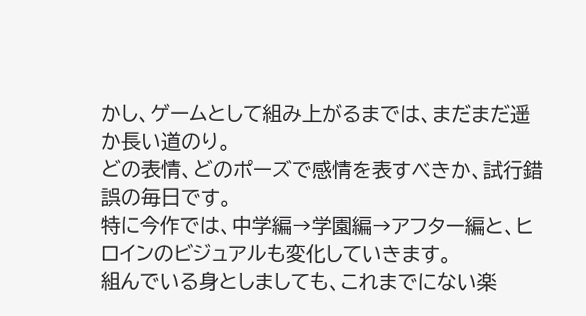かし、ゲームとして組み上がるまでは、まだまだ遥か長い道のり。
どの表情、どのポーズで感情を表すべきか、試行錯誤の毎日です。
特に今作では、中学編→学園編→アフター編と、ヒロインのビジュアルも変化していきます。
組んでいる身としましても、これまでにない楽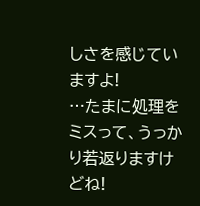しさを感じていますよ!
…たまに処理をミスって、うっかり若返りますけどね!